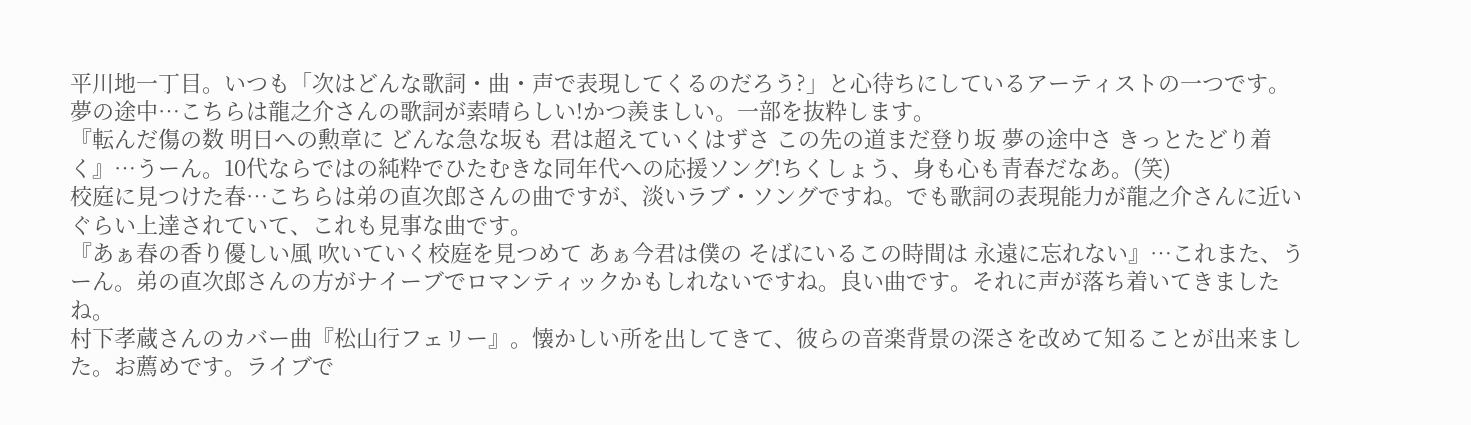平川地一丁目。いつも「次はどんな歌詞・曲・声で表現してくるのだろう?」と心待ちにしているアーティストの一つです。
夢の途中…こちらは龍之介さんの歌詞が素晴らしい!かつ羨ましい。一部を抜粋します。
『転んだ傷の数 明日への勲章に どんな急な坂も 君は超えていくはずさ この先の道まだ登り坂 夢の途中さ きっとたどり着く』…うーん。10代ならではの純粋でひたむきな同年代への応援ソング!ちくしょう、身も心も青春だなあ。(笑)
校庭に見つけた春…こちらは弟の直次郎さんの曲ですが、淡いラブ・ソングですね。でも歌詞の表現能力が龍之介さんに近いぐらい上達されていて、これも見事な曲です。
『あぁ春の香り優しい風 吹いていく校庭を見つめて あぁ今君は僕の そばにいるこの時間は 永遠に忘れない』…これまた、うーん。弟の直次郎さんの方がナイーブでロマンティックかもしれないですね。良い曲です。それに声が落ち着いてきましたね。
村下孝蔵さんのカバー曲『松山行フェリー』。懐かしい所を出してきて、彼らの音楽背景の深さを改めて知ることが出来ました。お薦めです。ライブで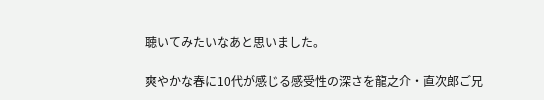聴いてみたいなあと思いました。

爽やかな春に10代が感じる感受性の深さを龍之介・直次郎ご兄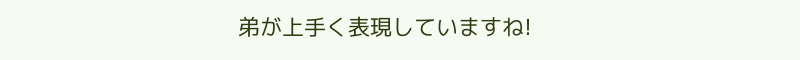弟が上手く表現していますね!